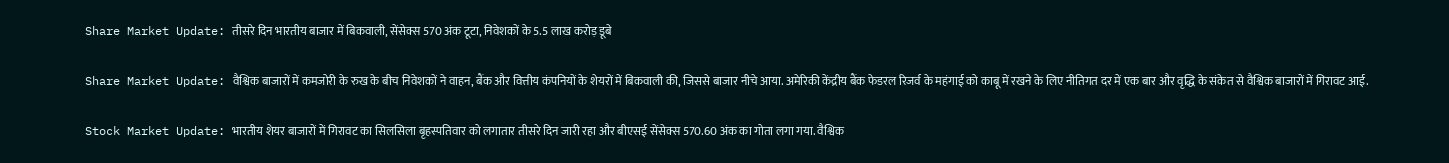Share Market Update: तीसरे दिन भारतीय बाजार में बिकवाली, सेंसेक्स 570 अंक टूटा, निवेशकों के 5.5 लाख करोड़ डूबे

Share Market Update: वैश्विक बाजारों में कमजोरी के रुख के बीच निवेशकों ने वाहन, बैंक और वित्तीय कंपनियों के शेयरों में बिकवाली की, जिससे बाजार नीचे आया. अमेरिकी केंद्रीय बैंक फेडरल रिजर्व के महंगाई को काबू में रखने के लिए नीतिगत दर में एक बार और वृद्धि के संकेत से वैश्विक बाजारों में गिरावट आई.

Stock Market Update: भारतीय शेयर बाजारों में गिरावट का सिलसिला बृहस्पतिवार को लगातार तीसरे दिन जारी रहा और बीएसई सेंसेक्स 570.60 अंक का गोता लगा गया. वैश्विक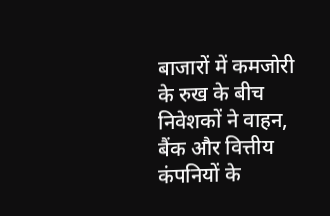बाजारों में कमजोरी के रुख के बीच निवेशकों ने वाहन, बैंक और वित्तीय कंपनियों के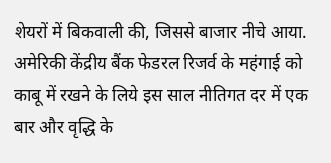शेयरों में बिकवाली की, जिससे बाजार नीचे आया. अमेरिकी केंद्रीय बैंक फेडरल रिजर्व के महंगाई को काबू में रखने के लिये इस साल नीतिगत दर में एक बार और वृद्धि के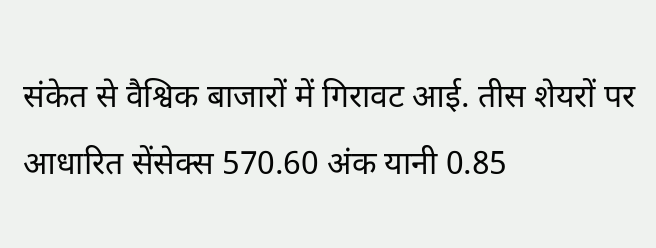संकेत से वैश्विक बाजारों में गिरावट आई. तीस शेयरों पर आधारित सेंसेक्स 570.60 अंक यानी 0.85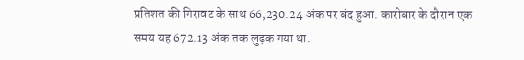प्रतिशत की गिरावट के साथ 66,230.24 अंक पर बंद हुआ. कारोबार के दौरान एक समय यह 672.13 अंक तक लुढ़क गया था.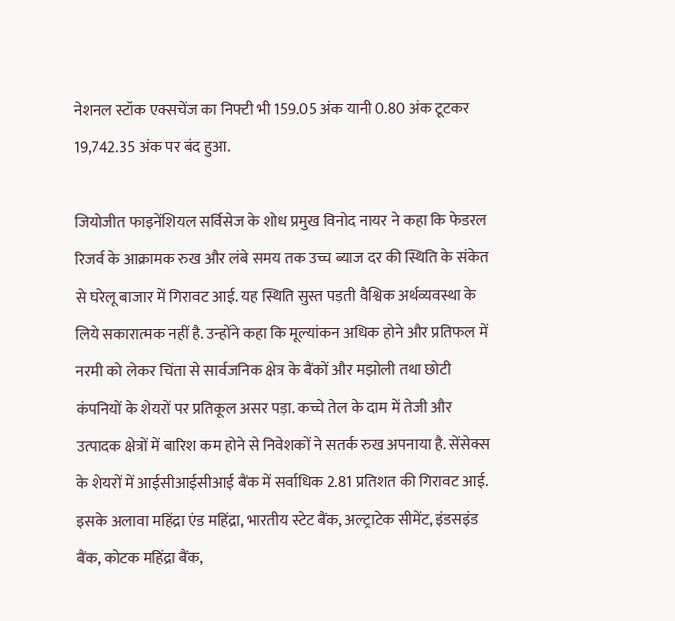नेशनल स्टॉक एक्सचेंज का निफ्टी भी 159.05 अंक यानी 0.80 अंक टूटकर 19,742.35 अंक पर बंद हुआ.

जियोजीत फाइनेंशियल सर्विसेज के शोध प्रमुख विनोद नायर ने कहा कि फेडरल रिजर्व के आक्रामक रुख और लंबे समय तक उच्च ब्याज दर की स्थिति के संकेत से घरेलू बाजार में गिरावट आई. यह स्थिति सुस्त पड़ती वैश्विक अर्थव्यवस्था के लिये सकारात्मक नहीं है. उन्होंने कहा कि मूल्यांकन अधिक होने और प्रतिफल में नरमी को लेकर चिंता से सार्वजनिक क्षेत्र के बैंकों और मझोली तथा छोटी कंपनियों के शेयरों पर प्रतिकूल असर पड़ा. कच्चे तेल के दाम में तेजी और उत्पादक क्षेत्रों में बारिश कम होने से निवेशकों ने सतर्क रुख अपनाया है. सेंसेक्स के शेयरों में आईसीआईसीआई बैंक में सर्वाधिक 2.81 प्रतिशत की गिरावट आई. इसके अलावा महिंद्रा एंड महिंद्रा, भारतीय स्टेट बैंक, अल्ट्राटेक सीमेंट, इंडसइंड बैंक, कोटक महिंद्रा बैंक,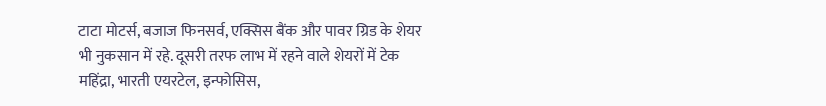टाटा मोटर्स, बजाज फिनसर्व, एक्सिस बैंक और पावर ग्रिड के शेयर भी नुकसान में रहे. दूसरी तरफ लाभ में रहने वाले शेयरों में टेक महिंद्रा, भारती एयरटेल, इन्फोसिस,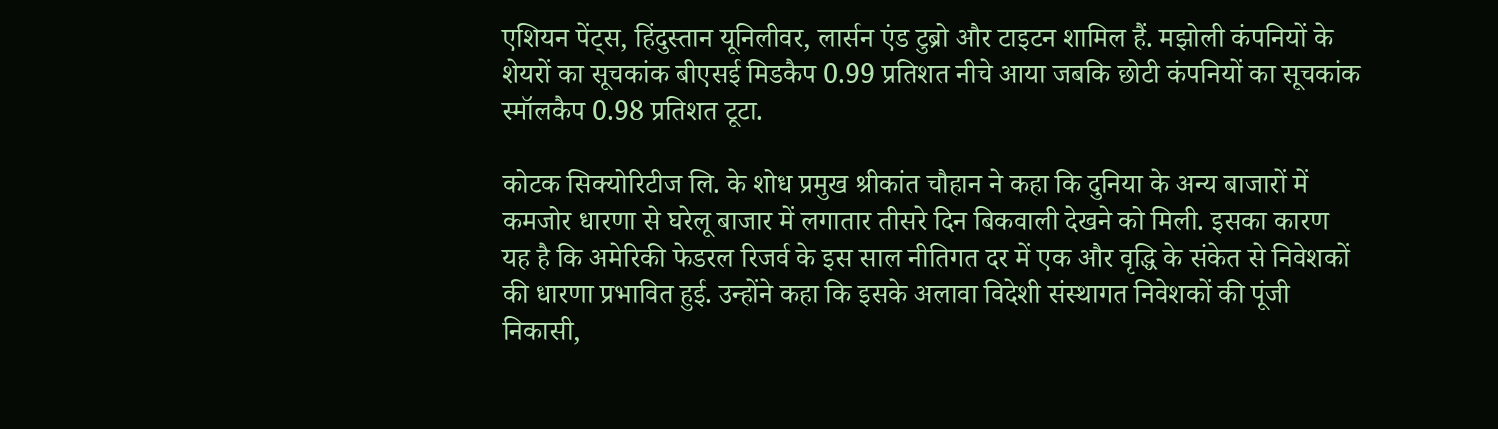एशियन पेंट्स, हिंदुस्तान यूनिलीवर, लार्सन एंड टुब्रो और टाइटन शामिल हैं. मझोली कंपनियों के शेयरों का सूचकांक बीएसई मिडकैप 0.99 प्रतिशत नीचे आया जबकि छोटी कंपनियों का सूचकांक स्मॉलकैप 0.98 प्रतिशत टूटा.

कोटक सिक्योरिटीज लि. के शोध प्रमुख श्रीकांत चौहान ने कहा कि दुनिया के अन्य बाजारों में कमजोर धारणा से घरेलू बाजार में लगातार तीसरे दिन बिकवाली देखने को मिली. इसका कारण यह है कि अमेरिकी फेडरल रिजर्व के इस साल नीतिगत दर में एक और वृद्धि के संकेत से निवेशकों की धारणा प्रभावित हुई. उन्होंने कहा कि इसके अलावा विदेशी संस्थागत निवेशकों की पूंजी निकासी,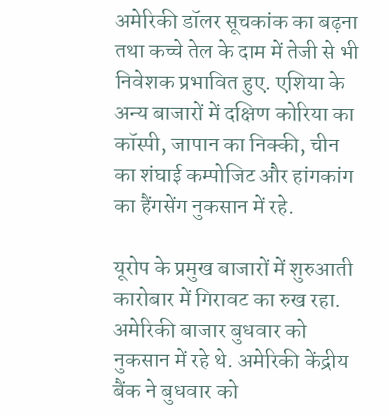अमेरिकी डॉलर सूचकांक का बढ़ना तथा कच्चे तेल के दाम में तेजी से भी निवेशक प्रभावित हुए. एशिया के अन्य बाजारों में दक्षिण कोरिया का कॉस्पी, जापान का निक्की, चीन का शंघाई कम्पोजिट और हांगकांग का हैंगसेंग नुकसान में रहे.

यूरोप के प्रमुख बाजारों में शुरुआती कारोबार में गिरावट का रुख रहा. अमेरिकी बाजार बुधवार को नुकसान में रहे थे. अमेरिकी केंद्रीय बैंक ने बुधवार को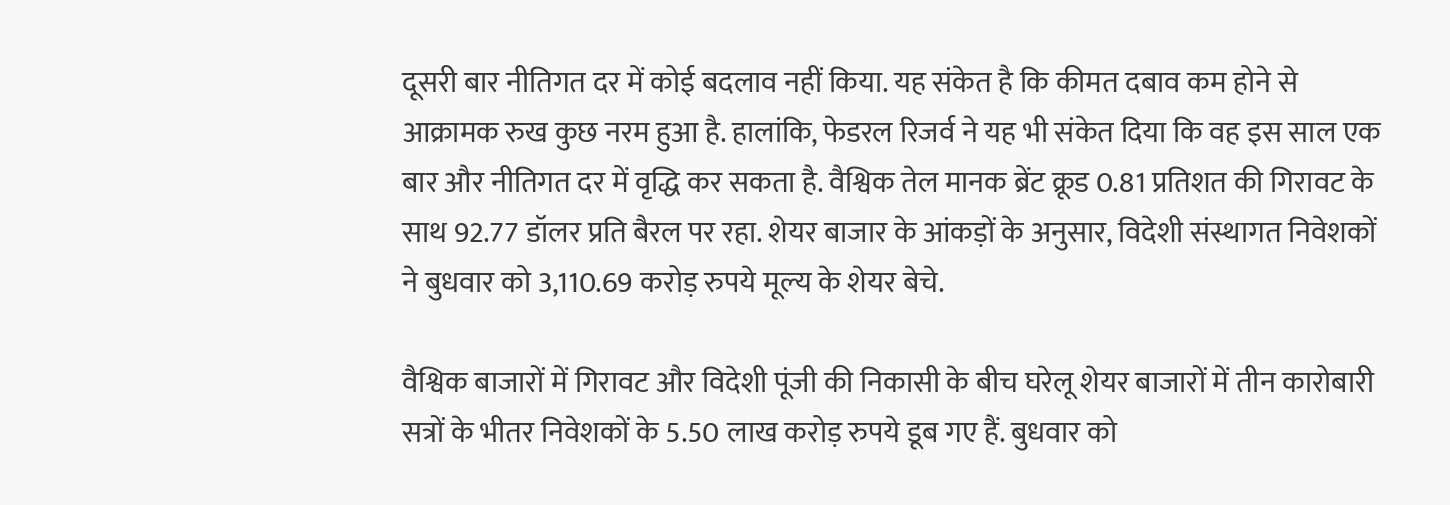दूसरी बार नीतिगत दर में कोई बदलाव नहीं किया. यह संकेत है कि कीमत दबाव कम होने से आक्रामक रुख कुछ नरम हुआ है. हालांकि, फेडरल रिजर्व ने यह भी संकेत दिया कि वह इस साल एक बार और नीतिगत दर में वृद्धि कर सकता है. वैश्विक तेल मानक ब्रेंट क्रूड 0.81 प्रतिशत की गिरावट के साथ 92.77 डॉलर प्रति बैरल पर रहा. शेयर बाजार के आंकड़ों के अनुसार, विदेशी संस्थागत निवेशकों ने बुधवार को 3,110.69 करोड़ रुपये मूल्य के शेयर बेचे.

वैश्विक बाजारों में गिरावट और विदेशी पूंजी की निकासी के बीच घरेलू शेयर बाजारों में तीन कारोबारी सत्रों के भीतर निवेशकों के 5.50 लाख करोड़ रुपये डूब गए हैं. बुधवार को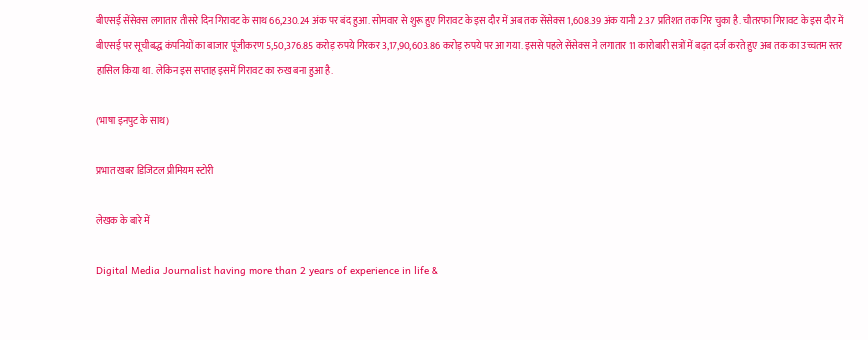बीएसई सेंसेक्स लगातार तीसरे दिन गिरावट के साथ 66,230.24 अंक पर बंद हुआ. सोमवार से शुरू हुए गिरावट के इस दौर में अब तक सेंसेक्स 1,608.39 अंक यानी 2.37 प्रतिशत तक गिर चुका है. चौतरफा गिरावट के इस दौर में बीएसई पर सूचीबद्ध कंपनियों का बाजार पूंजीकरण 5,50,376.85 करोड़ रुपये गिरकर 3,17,90,603.86 करोड़ रुपये पर आ गया. इससे पहले सेंसेक्स ने लगातार 11 कारोबारी सत्रों में बढ़त दर्ज करते हुए अब तक का उच्चतम स्तर हासिल किया था. लेकिन इस सप्ताह इसमें गिरावट का रुख बना हुआ है.

(भाषा इनपुट के साथ)

प्रभात खबर डिजिटल प्रीमियम स्टोरी

लेखक के बारे में

Digital Media Journalist having more than 2 years of experience in life &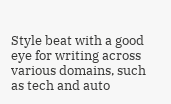Style beat with a good eye for writing across various domains, such as tech and auto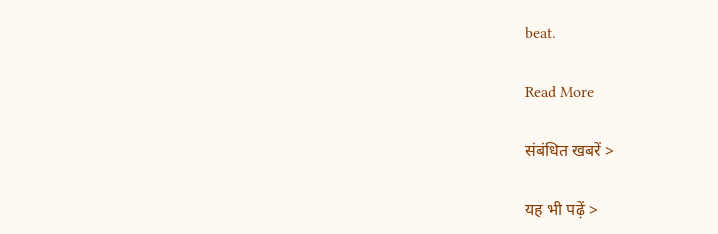beat.

Read More

संबंधित खबरें >

यह भी पढ़ें >